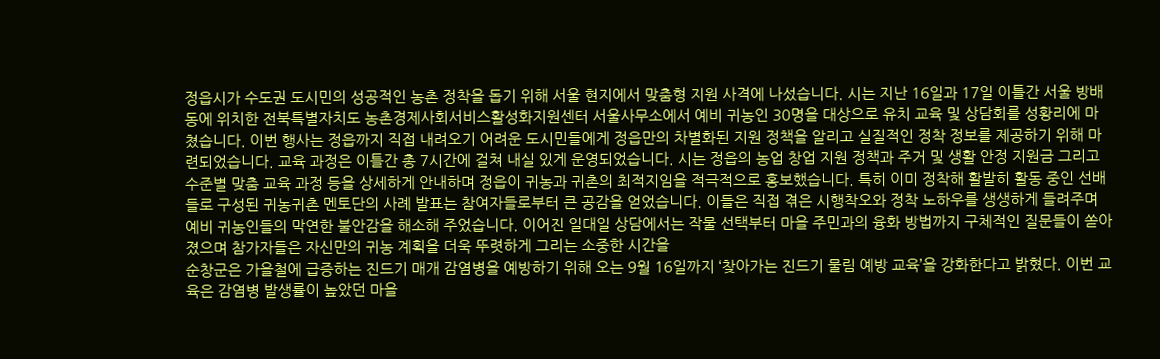정읍시가 수도권 도시민의 성공적인 농촌 정착을 돕기 위해 서울 현지에서 맞춤형 지원 사격에 나섰습니다. 시는 지난 16일과 17일 이틀간 서울 방배동에 위치한 전북특별자치도 농촌경제사회서비스활성화지원센터 서울사무소에서 예비 귀농인 30명을 대상으로 유치 교육 및 상담회를 성황리에 마쳤습니다. 이번 행사는 정읍까지 직접 내려오기 어려운 도시민들에게 정읍만의 차별화된 지원 정책을 알리고 실질적인 정착 정보를 제공하기 위해 마련되었습니다. 교육 과정은 이틀간 총 7시간에 걸쳐 내실 있게 운영되었습니다. 시는 정읍의 농업 창업 지원 정책과 주거 및 생활 안정 지원금 그리고 수준별 맞춤 교육 과정 등을 상세하게 안내하며 정읍이 귀농과 귀촌의 최적지임을 적극적으로 홍보했습니다. 특히 이미 정착해 활발히 활동 중인 선배들로 구성된 귀농귀촌 멘토단의 사례 발표는 참여자들로부터 큰 공감을 얻었습니다. 이들은 직접 겪은 시행착오와 정착 노하우를 생생하게 들려주며 예비 귀농인들의 막연한 불안감을 해소해 주었습니다. 이어진 일대일 상담에서는 작물 선택부터 마을 주민과의 융화 방법까지 구체적인 질문들이 쏟아졌으며 참가자들은 자신만의 귀농 계획을 더욱 뚜렷하게 그리는 소중한 시간을
순창군은 가을철에 급증하는 진드기 매개 감염병을 예방하기 위해 오는 9월 16일까지 ‘찾아가는 진드기 물림 예방 교육’을 강화한다고 밝혔다. 이번 교육은 감염병 발생률이 높았던 마을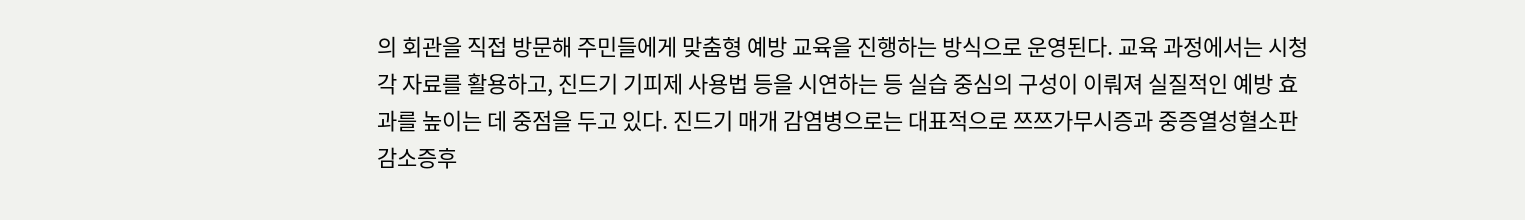의 회관을 직접 방문해 주민들에게 맞춤형 예방 교육을 진행하는 방식으로 운영된다. 교육 과정에서는 시청각 자료를 활용하고, 진드기 기피제 사용법 등을 시연하는 등 실습 중심의 구성이 이뤄져 실질적인 예방 효과를 높이는 데 중점을 두고 있다. 진드기 매개 감염병으로는 대표적으로 쯔쯔가무시증과 중증열성혈소판감소증후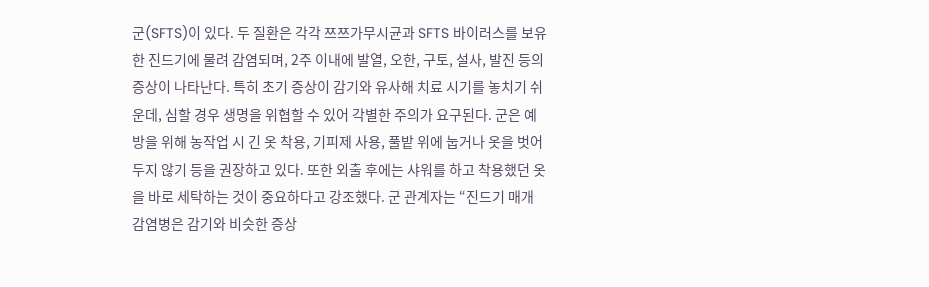군(SFTS)이 있다. 두 질환은 각각 쯔쯔가무시균과 SFTS 바이러스를 보유한 진드기에 물려 감염되며, 2주 이내에 발열, 오한, 구토, 설사, 발진 등의 증상이 나타난다. 특히 초기 증상이 감기와 유사해 치료 시기를 놓치기 쉬운데, 심할 경우 생명을 위협할 수 있어 각별한 주의가 요구된다. 군은 예방을 위해 농작업 시 긴 옷 착용, 기피제 사용, 풀밭 위에 눕거나 옷을 벗어두지 않기 등을 권장하고 있다. 또한 외출 후에는 샤워를 하고 착용했던 옷을 바로 세탁하는 것이 중요하다고 강조했다. 군 관계자는 “진드기 매개 감염병은 감기와 비슷한 증상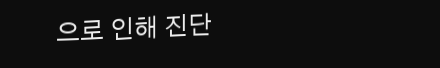으로 인해 진단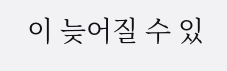이 늦어질 수 있